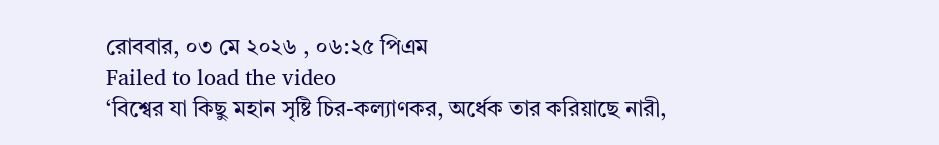রোববার, ০৩ মে ২০২৬ , ০৬:২৫ পিএম
Failed to load the video
‘বিশ্বের যা কিছু মহান সৃষ্টি চির-কল্যাণকর, অর্ধেক তার করিয়াছে নারী,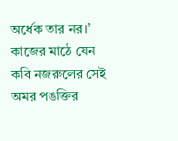অর্ধেক তার নর।’ কাজের মাঠে যেন কবি নজরুলের সেই অমর পঙক্তির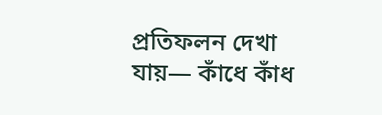প্রতিফলন দেখা যায়— কাঁধে কাঁধ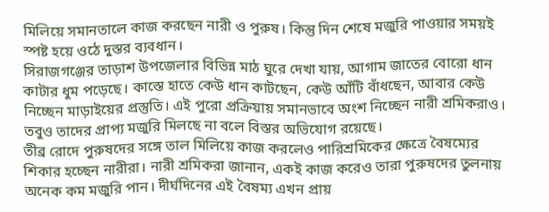মিলিয়ে সমানতালে কাজ করছেন নারী ও পুরুষ। কিন্তু দিন শেষে মজুরি পাওয়ার সময়ই স্পষ্ট হয়ে ওঠে দুস্তর ব্যবধান।
সিরাজগঞ্জের তাড়াশ উপজেলার বিভিন্ন মাঠ ঘুরে দেখা যায়, আগাম জাতের বোরো ধান কাটার ধুম পড়েছে। কাস্তে হাতে কেউ ধান কাটছেন, কেউ আঁটি বাঁধছেন, আবার কেউ নিচ্ছেন মাড়াইয়ের প্রস্তুতি। এই পুরো প্রক্রিয়ায় সমানভাবে অংশ নিচ্ছেন নারী শ্রমিকরাও। তবুও তাদের প্রাপ্য মজুরি মিলছে না বলে বিস্তর অভিযোগ রয়েছে।
তীব্র রোদে পুরুষদের সঙ্গে তাল মিলিয়ে কাজ করলেও পারিশ্রমিকের ক্ষেত্রে বৈষম্যের শিকার হচ্ছেন নারীরা। নারী শ্রমিকরা জানান, একই কাজ করেও তারা পুরুষদের তুলনায় অনেক কম মজুরি পান। দীর্ঘদিনের এই বৈষম্য এখন প্রায়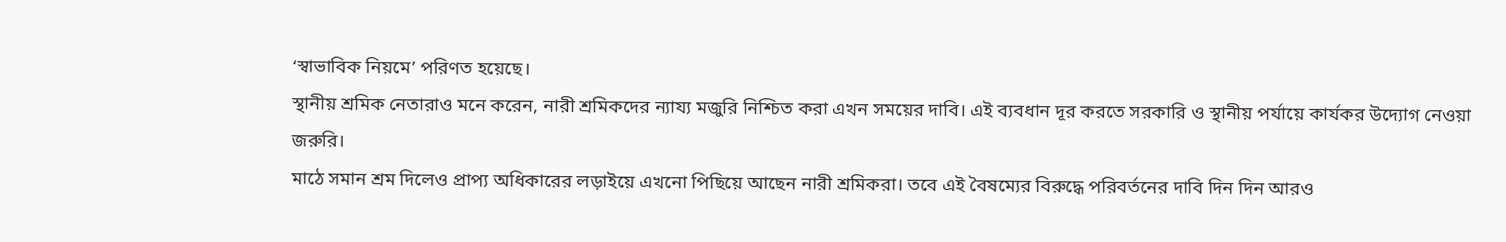‘স্বাভাবিক নিয়মে’ পরিণত হয়েছে।
স্থানীয় শ্রমিক নেতারাও মনে করেন, নারী শ্রমিকদের ন্যায্য মজুরি নিশ্চিত করা এখন সময়ের দাবি। এই ব্যবধান দূর করতে সরকারি ও স্থানীয় পর্যায়ে কার্যকর উদ্যোগ নেওয়া জরুরি।
মাঠে সমান শ্রম দিলেও প্রাপ্য অধিকারের লড়াইয়ে এখনো পিছিয়ে আছেন নারী শ্রমিকরা। তবে এই বৈষম্যের বিরুদ্ধে পরিবর্তনের দাবি দিন দিন আরও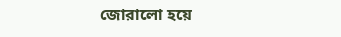জোরালো হয়ে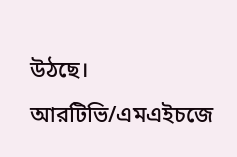উঠছে।
আরটিভি/এমএইচজে